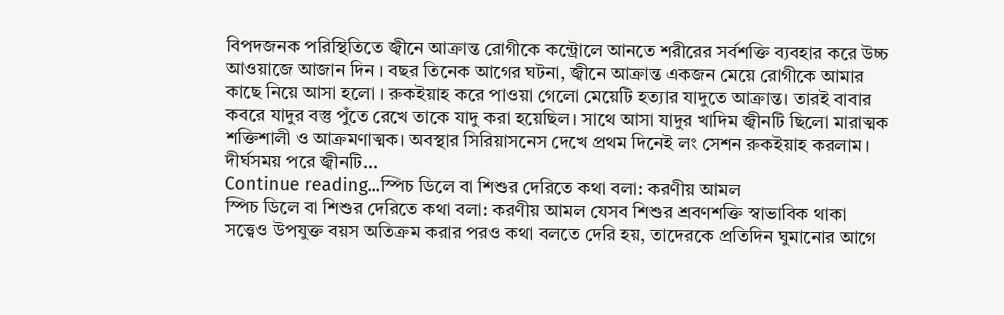বিপদজনক পরিস্থিতিতে জ্বীনে আক্রান্ত রোগীকে কন্ট্রোলে আনতে শরীরের সর্বশক্তি ব্যবহার করে উচ্চ আওয়াজে আজান দিন । বছর তিনেক আগের ঘটনা, জ্বীনে আক্রান্ত একজন মেয়ে রোগীকে আমার কাছে নিয়ে আসা হলো । রুকইয়াহ করে পাওয়া গেলো মেয়েটি হত্যার যাদুতে আক্রান্ত। তারই বাবার কবরে যাদুর বস্তু পুঁতে রেখে তাকে যাদু করা হয়েছিল। সাথে আসা যাদুর খাদিম জ্বীনটি ছিলো মারাত্মক শক্তিশালী ও আক্রমণাত্মক। অবস্থার সিরিয়াসনেস দেখে প্রথম দিনেই লং সেশন রুকইয়াহ করলাম। দীর্ঘসময় পরে জ্বীনটি...
Continue reading...স্পিচ ডিলে বা শিশুর দেরিতে কথা বলা: করণীয় আমল
স্পিচ ডিলে বা শিশুর দেরিতে কথা বলা: করণীয় আমল যেসব শিশুর শ্রবণশক্তি স্বাভাবিক থাকা সত্ত্বেও উপযুক্ত বয়স অতিক্রম করার পরও কথা বলতে দেরি হয়, তাদেরকে প্রতিদিন ঘুমানোর আগে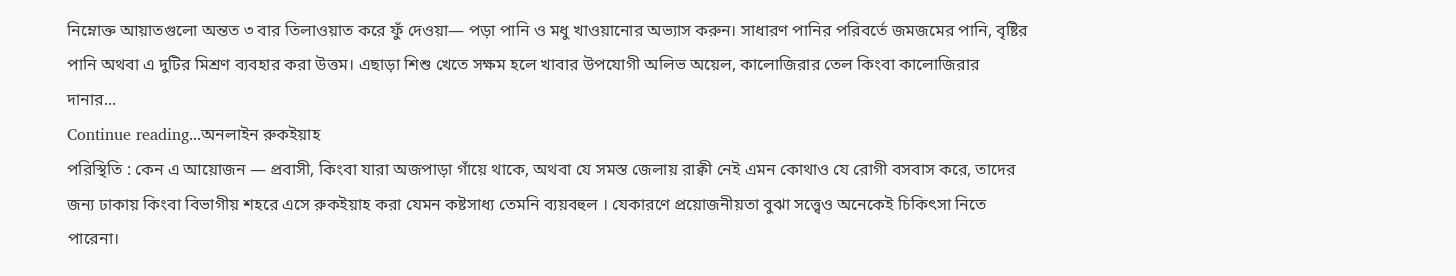নিম্নোক্ত আয়াতগুলো অন্তত ৩ বার তিলাওয়াত করে ফুঁ দেওয়া— পড়া পানি ও মধু খাওয়ানোর অভ্যাস করুন। সাধারণ পানির পরিবর্তে জমজমের পানি, বৃষ্টির পানি অথবা এ দুটির মিশ্রণ ব্যবহার করা উত্তম। এছাড়া শিশু খেতে সক্ষম হলে খাবার উপযোগী অলিভ অয়েল, কালোজিরার তেল কিংবা কালোজিরার দানার...
Continue reading...অনলাইন রুকইয়াহ
পরিস্থিতি : কেন এ আয়োজন — প্রবাসী, কিংবা যারা অজপাড়া গাঁয়ে থাকে, অথবা যে সমস্ত জেলায় রাক্বী নেই এমন কোথাও যে রোগী বসবাস করে, তাদের জন্য ঢাকায় কিংবা বিভাগীয় শহরে এসে রুকইয়াহ করা যেমন কষ্টসাধ্য তেমনি ব্যয়বহুল । যেকারণে প্রয়োজনীয়তা বুঝা সত্ত্বেও অনেকেই চিকিৎসা নিতে পারেনা।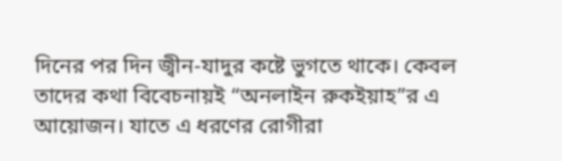দিনের পর দিন জ্বীন-যাদুর কষ্টে ভুগতে থাকে। কেবল তাদের কথা বিবেচনায়ই “অনলাইন রুকইয়াহ”র এ আয়োজন। যাতে এ ধরণের রোগীরা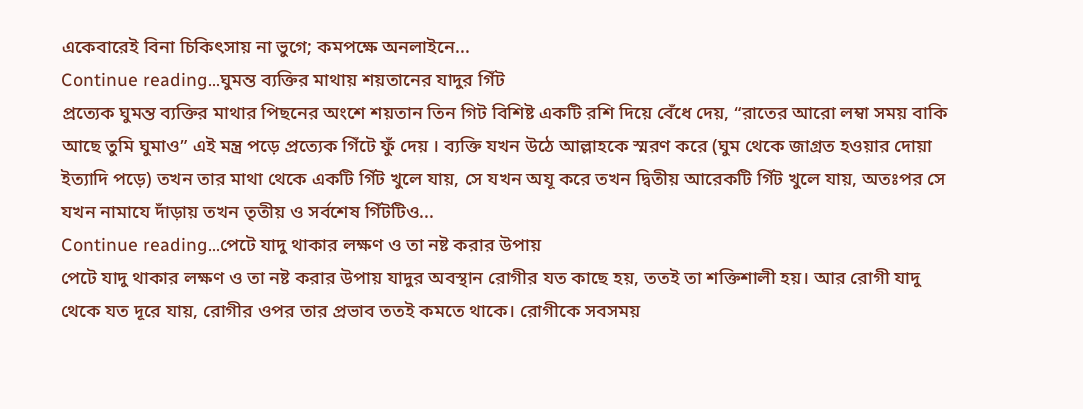একেবারেই বিনা চিকিৎসায় না ভুগে; কমপক্ষে অনলাইনে...
Continue reading...ঘুমন্ত ব্যক্তির মাথায় শয়তানের যাদুর গিঁট
প্রত্যেক ঘুমন্ত ব্যক্তির মাথার পিছনের অংশে শয়তান তিন গিট বিশিষ্ট একটি রশি দিয়ে বেঁধে দেয়, “রাতের আরো লম্বা সময় বাকি আছে তুমি ঘুমাও” এই মন্ত্র পড়ে প্রত্যেক গিঁটে ফুঁ দেয় । ব্যক্তি যখন উঠে আল্লাহকে স্মরণ করে (ঘুম থেকে জাগ্রত হওয়ার দোয়া ইত্যাদি পড়ে) তখন তার মাথা থেকে একটি গিঁট খুলে যায়, সে যখন অযূ করে তখন দ্বিতীয় আরেকটি গিঁট খুলে যায়, অতঃপর সে যখন নামাযে দাঁড়ায় তখন তৃতীয় ও সর্বশেষ গিঁটটিও...
Continue reading...পেটে যাদু থাকার লক্ষণ ও তা নষ্ট করার উপায়
পেটে যাদু থাকার লক্ষণ ও তা নষ্ট করার উপায় যাদুর অবস্থান রোগীর যত কাছে হয়, ততই তা শক্তিশালী হয়। আর রোগী যাদু থেকে যত দূরে যায়, রোগীর ওপর তার প্রভাব ততই কমতে থাকে। রোগীকে সবসময়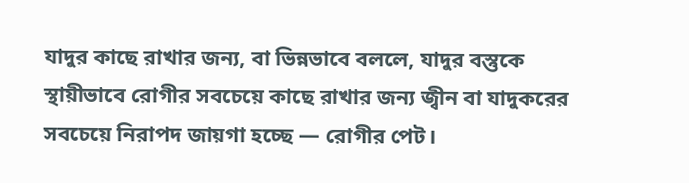যাদুর কাছে রাখার জন্য, বা ভিন্নভাবে বললে, যাদুর বস্তুকে স্থায়ীভাবে রোগীর সবচেয়ে কাছে রাখার জন্য জ্বীন বা যাদুকরের সবচেয়ে নিরাপদ জায়গা হচ্ছে — রোগীর পেট।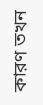কারণ তখন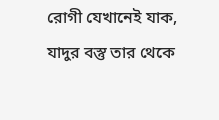রোগী যেখানেই যাক, যাদুর বস্তু তার থেকে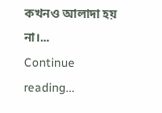কখনও আলাদা হয় না।...
Continue reading...